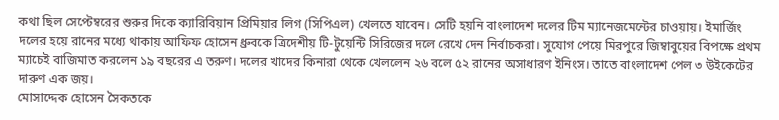কথা ছিল সেপ্টেম্বরের শুরুর দিকে ক্যারিবিয়ান প্রিমিয়ার লিগ (সিপিএল) খেলতে যাবেন। সেটি হয়নি বাংলাদেশ দলের টিম ম্যানেজমেন্টের চাওয়ায়। ইমার্জিং দলের হয়ে রানের মধ্যে থাকায় আফিফ হোসেন ধ্রুবকে ত্রিদেশীয় টি-টুয়েন্টি সিরিজের দলে রেখে দেন নির্বাচকরা। সুযোগ পেয়ে মিরপুরে জিম্বাবুয়ের বিপক্ষে প্রথম ম্যাচেই বাজিমাত করলেন ১৯ বছরের এ তরুণ। দলের খাদের কিনারা থেকে খেললেন ২৬ বলে ৫২ রানের অসাধারণ ইনিংস। তাতে বাংলাদেশ পেল ৩ উইকেটের দারুণ এক জয়।
মোসাদ্দেক হোসেন সৈকতকে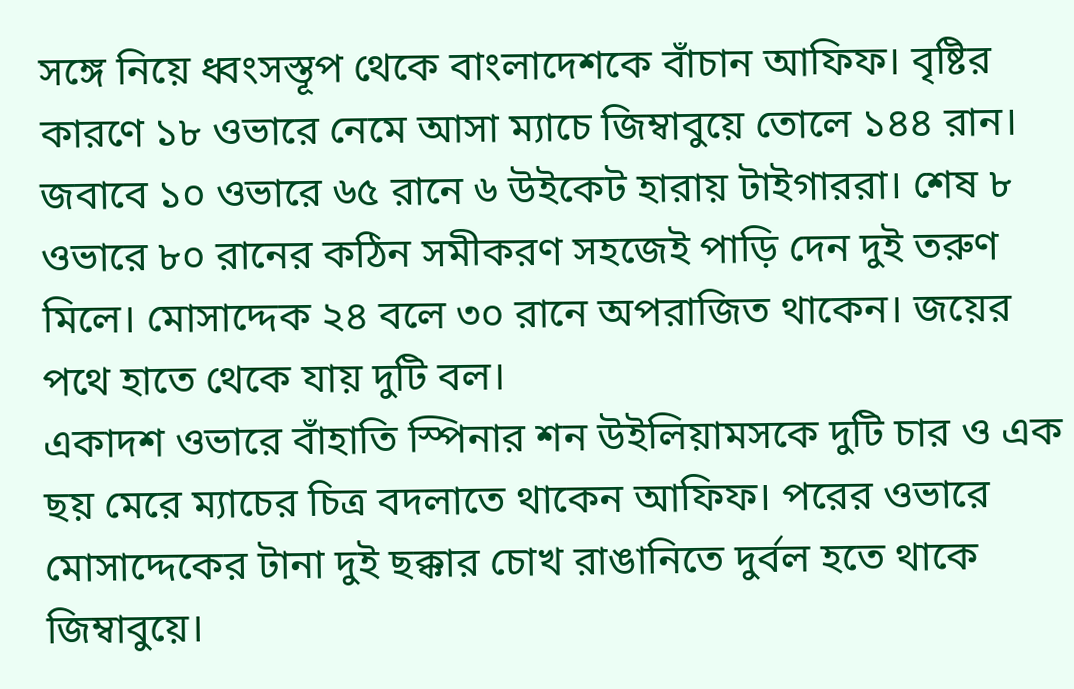সঙ্গে নিয়ে ধ্বংসস্তূপ থেকে বাংলাদেশকে বাঁচান আফিফ। বৃষ্টির কারণে ১৮ ওভারে নেমে আসা ম্যাচে জিম্বাবুয়ে তোলে ১৪৪ রান। জবাবে ১০ ওভারে ৬৫ রানে ৬ উইকেট হারায় টাইগাররা। শেষ ৮ ওভারে ৮০ রানের কঠিন সমীকরণ সহজেই পাড়ি দেন দুই তরুণ মিলে। মোসাদ্দেক ২৪ বলে ৩০ রানে অপরাজিত থাকেন। জয়ের পথে হাতে থেকে যায় দুটি বল।
একাদশ ওভারে বাঁহাতি স্পিনার শন উইলিয়ামসকে দুটি চার ও এক ছয় মেরে ম্যাচের চিত্র বদলাতে থাকেন আফিফ। পরের ওভারে মোসাদ্দেকের টানা দুই ছক্কার চোখ রাঙানিতে দুর্বল হতে থাকে জিম্বাবুয়ে।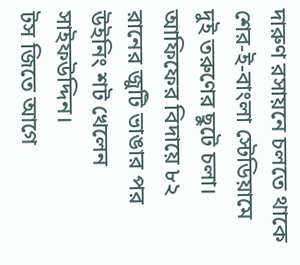দারুণ রসায়নে চলতে থাকে শের-ই-বাংলা স্টেডিয়ামে দুই তরুণের ছুটে চলা। আফিফের বিদায়ে ৮২ রানের জুটি ভাঙার পর উইনিং শট খেলেন সাইফউদ্দিন।
টস জিতে আগে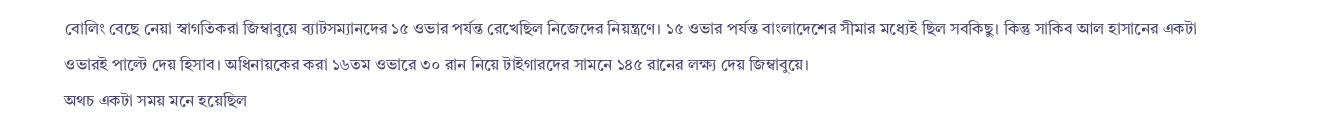বোলিং বেছে নেয়া স্বাগতিকরা জিম্বাবুয়ে ব্যাটসম্যানদের ১৫ ওভার পর্যন্ত রেখেছিল নিজেদের নিয়ন্ত্রণে। ১৫ ওভার পর্যন্ত বাংলাদেশের সীমার মধ্যেই ছিল সবকিছু। কিন্তু সাকিব আল হাসানের একটা ওভারই পাল্টে দেয় হিসাব। অধিনায়কের করা ১৬তম ওভারে ৩০ রান নিয়ে টাইগারদের সামনে ১৪৫ রানের লক্ষ্য দেয় জিম্বাবুয়ে।
অথচ একটা সময় মনে হয়েছিল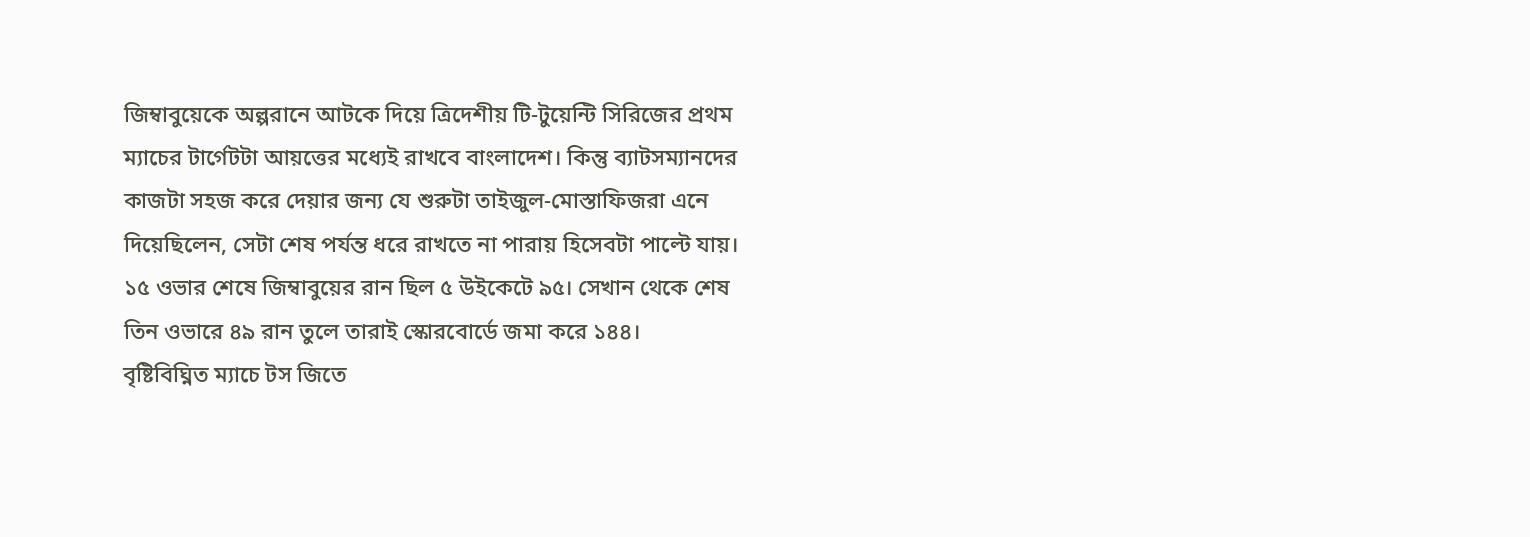জিম্বাবুয়েকে অল্পরানে আটকে দিয়ে ত্রিদেশীয় টি-টুয়েন্টি সিরিজের প্রথম ম্যাচের টার্গেটটা আয়ত্তের মধ্যেই রাখবে বাংলাদেশ। কিন্তু ব্যাটসম্যানদের কাজটা সহজ করে দেয়ার জন্য যে শুরুটা তাইজুল-মোস্তাফিজরা এনে দিয়েছিলেন, সেটা শেষ পর্যন্ত ধরে রাখতে না পারায় হিসেবটা পাল্টে যায়। ১৫ ওভার শেষে জিম্বাবুয়ের রান ছিল ৫ উইকেটে ৯৫। সেখান থেকে শেষ তিন ওভারে ৪৯ রান তুলে তারাই স্কোরবোর্ডে জমা করে ১৪৪।
বৃষ্টিবিঘ্নিত ম্যাচে টস জিতে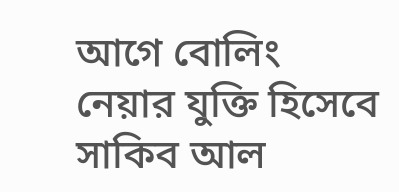আগে বোলিং নেয়ার যুক্তি হিসেবে সাকিব আল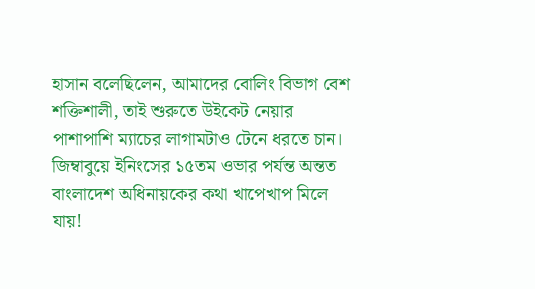হাসান বলেছিলেন, আমাদের বোলিং বিভাগ বেশ শক্তিশালী, তাই শুরুতে উইকেট নেয়ার পাশাপাশি ম্যাচের লাগামটাও টেনে ধরতে চান। জিম্বাবুয়ে ইনিংসের ১৫তম ওভার পর্যন্ত অন্তত বাংলাদেশ অধিনায়কের কথা খাপেখাপ মিলে যায়!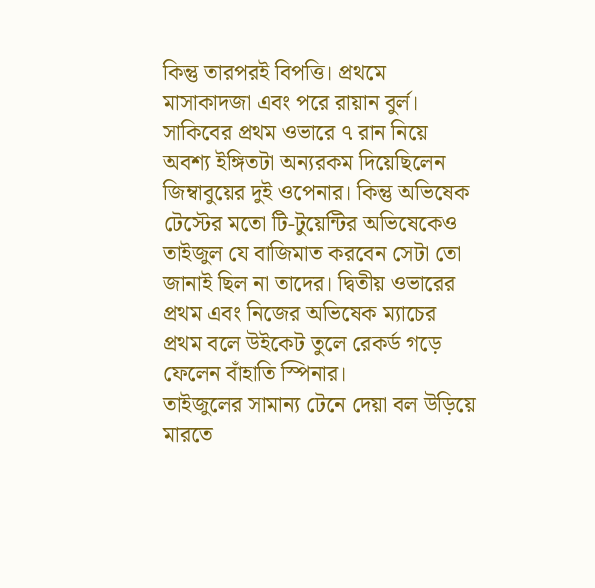কিন্তু তারপরই বিপত্তি। প্রথমে মাসাকাদজা এবং পরে রায়ান বুর্ল।
সাকিবের প্রথম ওভারে ৭ রান নিয়ে অবশ্য ইঙ্গিতটা অন্যরকম দিয়েছিলেন জিম্বাবুয়ের দুই ওপেনার। কিন্তু অভিষেক টেস্টের মতো টি-টুয়েন্টির অভিষেকেও তাইজুল যে বাজিমাত করবেন সেটা তো জানাই ছিল না তাদের। দ্বিতীয় ওভারের প্রথম এবং নিজের অভিষেক ম্যাচের প্রথম বলে উইকেট তুলে রেকর্ড গড়ে ফেলেন বাঁহাতি স্পিনার।
তাইজুলের সামান্য টেনে দেয়া বল উড়িয়ে মারতে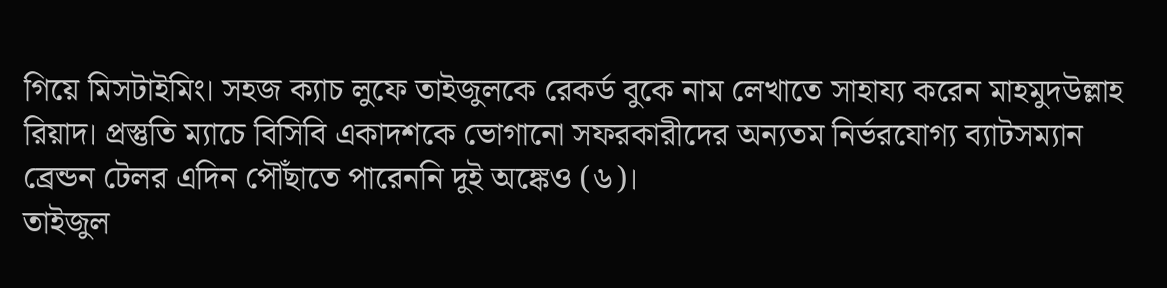গিয়ে মিসটাইমিং। সহজ ক্যাচ লুফে তাইজুলকে রেকর্ড বুকে নাম লেখাতে সাহায্য করেন মাহমুদউল্লাহ রিয়াদ। প্রস্তুতি ম্যাচে বিসিবি একাদশকে ভোগানো সফরকারীদের অন্যতম নির্ভরযোগ্য ব্যাটসম্যান ব্রেন্ডন টেলর এদিন পৌঁছাতে পারেননি দুই অঙ্কেও (৬)।
তাইজুল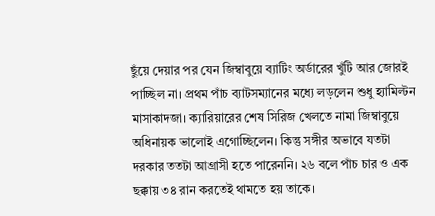ছুঁয়ে দেয়ার পর যেন জিম্বাবুয়ে ব্যাটিং অর্ডারের খুঁটি আর জোরই পাচ্ছিল না। প্রথম পাঁচ ব্যাটসম্যানের মধ্যে লড়লেন শুধু হ্যামিল্টন মাসাকাদজা। ক্যারিয়ারের শেষ সিরিজ খেলতে নামা জিম্বাবুয়ে অধিনায়ক ভালোই এগোচ্ছিলেন। কিন্তু সঙ্গীর অভাবে যতটা দরকার ততটা আগ্রাসী হতে পারেননি। ২৬ বলে পাঁচ চার ও এক ছক্কায় ৩৪ রান করতেই থামতে হয় তাকে।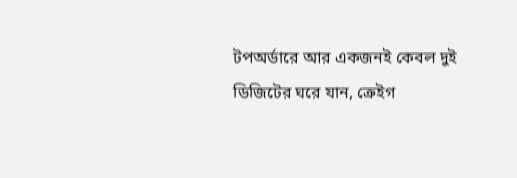টপঅর্ডারে আর একজনই কেবল দুই ডিজিটের ঘরে যান, ক্রেইগ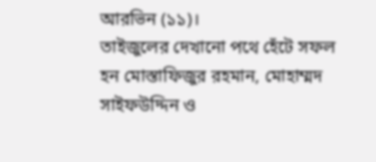আরভিন (১১)।
তাইজুলের দেখানো পথে হেঁটে সফল হন মোস্তাফিজুর রহমান, মোহাম্মদ সাইফউদ্দিন ও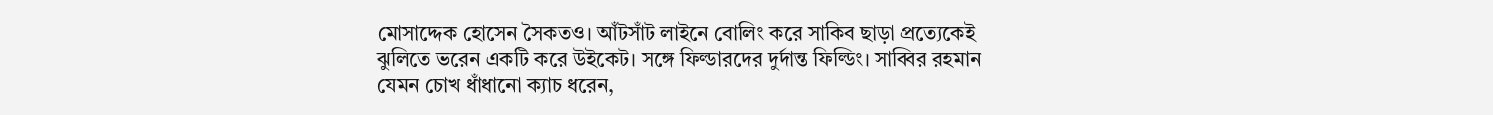মোসাদ্দেক হোসেন সৈকতও। আঁটসাঁট লাইনে বোলিং করে সাকিব ছাড়া প্রত্যেকেই ঝুলিতে ভরেন একটি করে উইকেট। সঙ্গে ফিল্ডারদের দুর্দান্ত ফিল্ডিং। সাব্বির রহমান যেমন চোখ ধাঁধানো ক্যাচ ধরেন,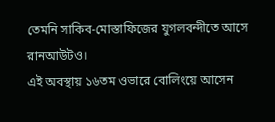তেমনি সাকিব-মোস্তাফিজের যুগলবন্দীতে আসে রানআউটও।
এই অবস্থায় ১৬তম ওভারে বোলিংয়ে আসেন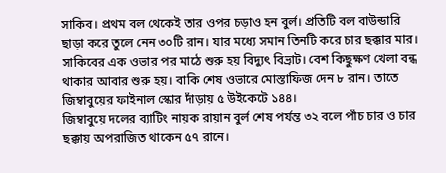সাকিব। প্রথম বল থেকেই তার ওপর চড়াও হন বুর্ল। প্রতিটি বল বাউন্ডারি ছাড়া করে তুলে নেন ৩০টি রান। যার মধ্যে সমান তিনটি করে চার ছক্কার মার। সাকিবের এক ওভার পর মাঠে শুরু হয় বিদ্যুৎ বিভ্রাট। বেশ কিছুক্ষণ খেলা বন্ধ থাকার আবার শুরু হয়। বাকি শেষ ওভারে মোস্তাফিজ দেন ৮ রান। তাতে জিম্বাবুয়ের ফাইনাল স্কোর দাঁড়ায় ৫ উইকেটে ১৪৪।
জিম্বাবুয়ে দলের ব্যাটিং নায়ক রায়ান বুর্ল শেষ পর্যন্ত ৩২ বলে পাঁচ চার ও চার ছক্কায় অপরাজিত থাকেন ৫৭ রানে।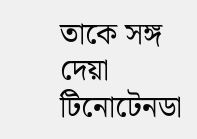তাকে সঙ্গ দেয়া টিনোটেনডা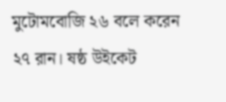মুটোমবোজি ২৬ বলে করেন ২৭ রান। ষষ্ঠ উইকেট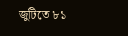জুটিতে ৮১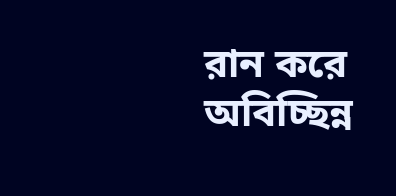রান করে অবিচ্ছিন্ন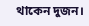থাকেন দুজন।